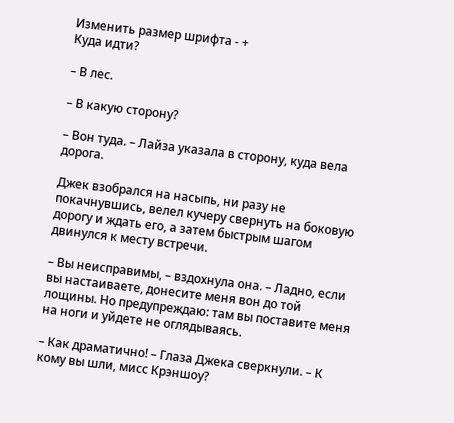Изменить размер шрифта - +
Куда идти?

– В лес.

– В какую сторону?

– Вон туда. – Лайза указала в сторону, куда вела дорога.

Джек взобрался на насыпь, ни разу не покачнувшись, велел кучеру свернуть на боковую дорогу и ждать его, а затем быстрым шагом двинулся к месту встречи.

– Вы неисправимы, – вздохнула она. – Ладно, если вы настаиваете, донесите меня вон до той лощины. Но предупреждаю: там вы поставите меня на ноги и уйдете не оглядываясь.

– Как драматично! – Глаза Джека сверкнули. – К кому вы шли, мисс Крэншоу?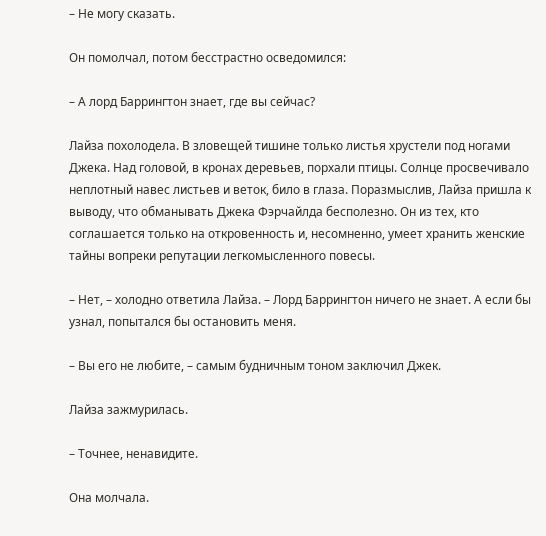– Не могу сказать.

Он помолчал, потом бесстрастно осведомился:

– А лорд Баррингтон знает, где вы сейчас?

Лайза похолодела. В зловещей тишине только листья хрустели под ногами Джека. Над головой, в кронах деревьев, порхали птицы. Солнце просвечивало неплотный навес листьев и веток, било в глаза. Поразмыслив, Лайза пришла к выводу, что обманывать Джека Фэрчайлда бесполезно. Он из тех, кто соглашается только на откровенность и, несомненно, умеет хранить женские тайны вопреки репутации легкомысленного повесы.

– Нет, – холодно ответила Лайза. – Лорд Баррингтон ничего не знает. А если бы узнал, попытался бы остановить меня.

– Вы его не любите, – самым будничным тоном заключил Джек.

Лайза зажмурилась.

– Точнее, ненавидите.

Она молчала.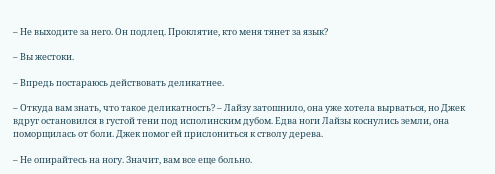– Не выходите за него. Он подлец. Проклятие, кто меня тянет за язык?

– Вы жестоки.

– Впредь постараюсь действовать деликатнее.

– Откуда вам знать, что такое деликатность? – Лайзу затошнило, она уже хотела вырваться, но Джек вдруг остановился в густой тени под исполинским дубом. Едва ноги Лайзы коснулись земли, она поморщилась от боли. Джек помог ей прислониться к стволу дерева.

– Не опирайтесь на ногу. Значит, вам все еще больно.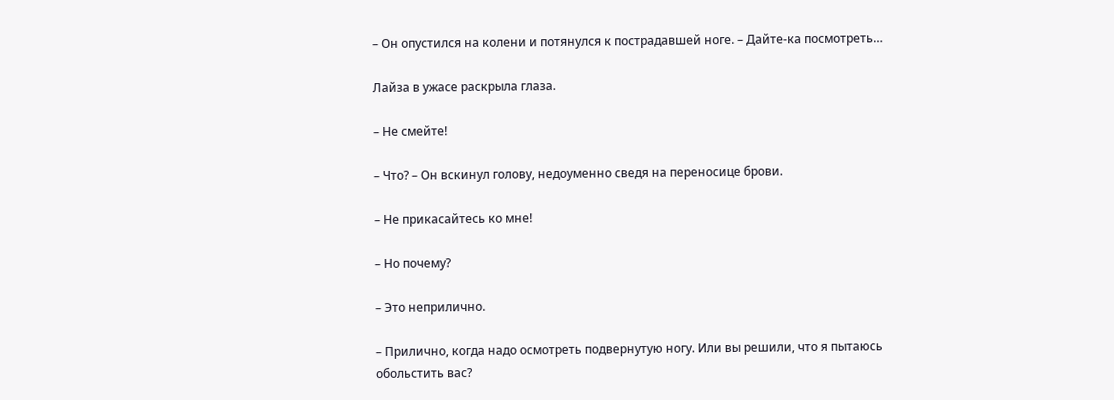– Он опустился на колени и потянулся к пострадавшей ноге. – Дайте-ка посмотреть…

Лайза в ужасе раскрыла глаза.

– Не смейте!

– Что? – Он вскинул голову, недоуменно сведя на переносице брови.

– Не прикасайтесь ко мне!

– Но почему?

– Это неприлично.

– Прилично, когда надо осмотреть подвернутую ногу. Или вы решили, что я пытаюсь обольстить вас?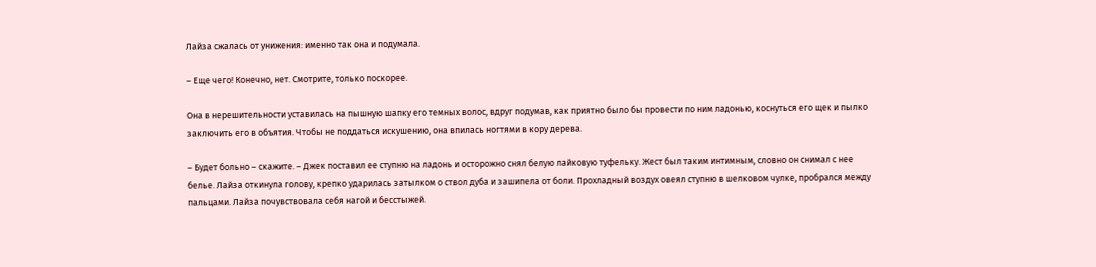Лайза сжалась от унижения: именно так она и подумала.

– Еще чего! Конечно, нет. Смотрите, только поскорее.

Она в нерешительности уставилась на пышную шапку его темных волос, вдруг подумав, как приятно было бы провести по ним ладонью, коснуться его щек и пылко заключить его в объятия. Чтобы не поддаться искушению, она впилась ногтями в кору дерева.

– Будет больно – скажите. – Джек поставил ее ступню на ладонь и осторожно снял белую лайковую туфельку. Жест был таким интимным, словно он снимал с нее белье. Лайза откинула голову, крепко ударилась затылком о ствол дуба и зашипела от боли. Прохладный воздух овеял ступню в шелковом чулке, пробрался между пальцами. Лайза почувствовала себя нагой и бесстыжей.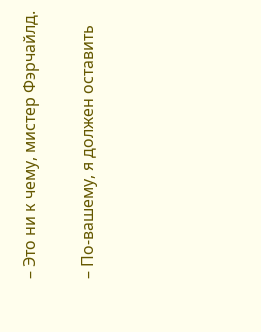– Это ни к чему, мистер Фэрчайлд.

– По-вашему, я должен оставить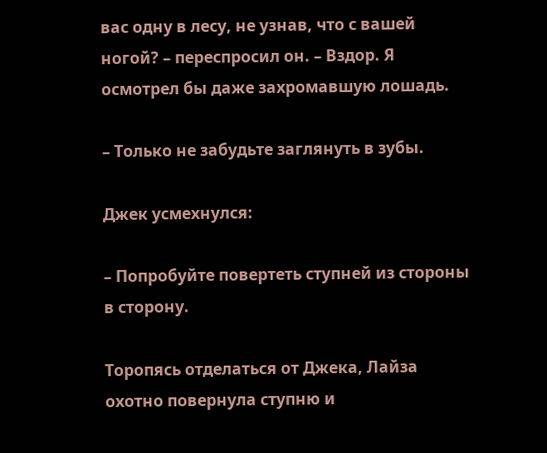вас одну в лесу, не узнав, что с вашей ногой? – переспросил он. – Вздор. Я осмотрел бы даже захромавшую лошадь.

– Только не забудьте заглянуть в зубы.

Джек усмехнулся:

– Попробуйте повертеть ступней из стороны в сторону.

Торопясь отделаться от Джека, Лайза охотно повернула ступню и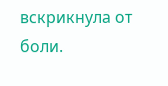вскрикнула от боли.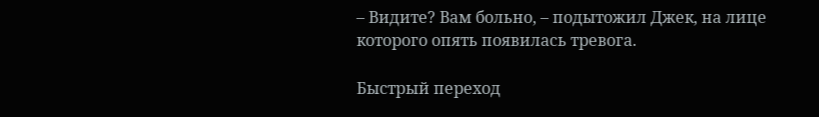– Видите? Вам больно, – подытожил Джек, на лице которого опять появилась тревога.

Быстрый переход